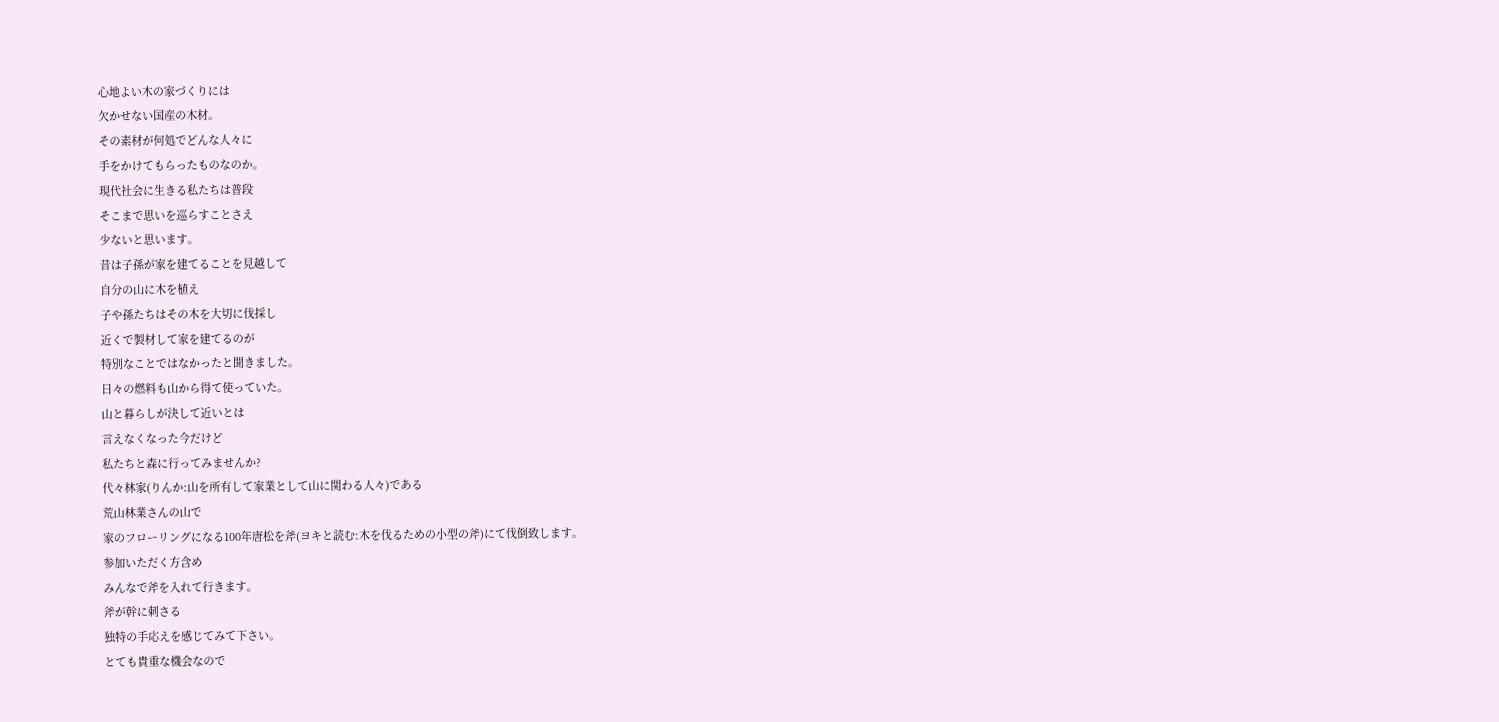心地よい木の家づくりには
欠かせない国産の木材。
その素材が何処でどんな人々に
手をかけてもらったものなのか。
現代社会に生きる私たちは普段
そこまで思いを巡らすことさえ
少ないと思います。
昔は子孫が家を建てることを見越して
自分の山に木を植え
子や孫たちはその木を大切に伐採し
近くで製材して家を建てるのが
特別なことではなかったと聞きました。
日々の燃料も山から得て使っていた。
山と暮らしが決して近いとは
言えなくなった今だけど
私たちと森に行ってみませんか?
代々林家(りんか:山を所有して家業として山に関わる人々)である
荒山林業さんの山で
家のフローリングになる100年唐松を斧(ヨキと読む:木を伐るための小型の斧)にて伐倒致します。
参加いただく方含め
みんなで斧を入れて行きます。
斧が幹に刺さる
独特の手応えを感じてみて下さい。
とても貴重な機会なので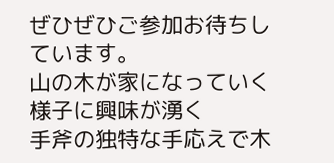ぜひぜひご参加お待ちしています。
山の木が家になっていく様子に興味が湧く
手斧の独特な手応えで木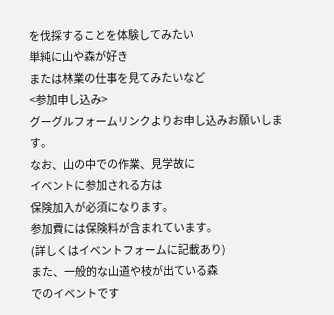を伐採することを体験してみたい
単純に山や森が好き
または林業の仕事を見てみたいなど
<参加申し込み>
グーグルフォームリンクよりお申し込みお願いします。
なお、山の中での作業、見学故に
イベントに参加される方は
保険加入が必須になります。
参加費には保険料が含まれています。
(詳しくはイベントフォームに記載あり)
また、一般的な山道や枝が出ている森
でのイベントです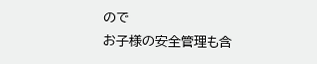ので
お子様の安全管理も含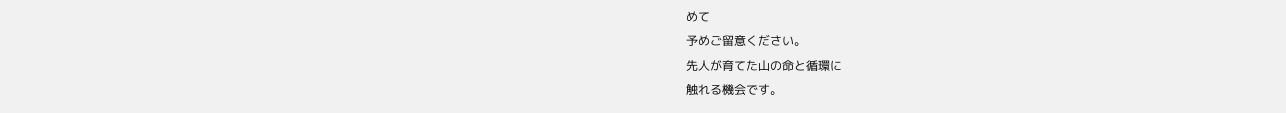めて
予めご留意ください。
先人が育てた山の命と循環に
触れる機会です。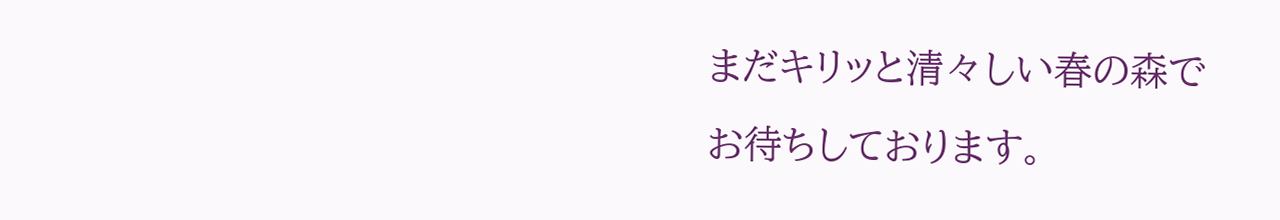まだキリッと清々しい春の森で
お待ちしております。